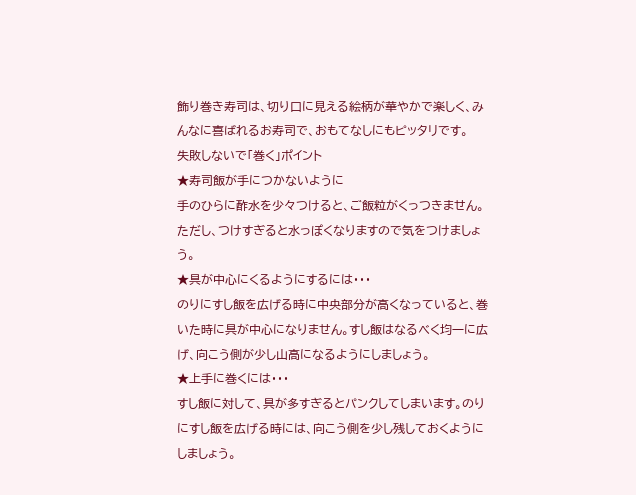飾り巻き寿司は、切り口に見える絵柄が華やかで楽しく、みんなに喜ばれるお寿司で、おもてなしにもピッタリです。
失敗しないで「巻く」ポイント
★寿司飯が手につかないように
手のひらに酢水を少々つけると、ご飯粒がくっつきません。ただし、つけすぎると水っぽくなりますので気をつけましょう。
★具が中心にくるようにするには・・・
のりにすし飯を広げる時に中央部分が高くなっていると、巻いた時に具が中心になりません。すし飯はなるべく均一に広げ、向こう側が少し山高になるようにしましょう。
★上手に巻くには・・・
すし飯に対して、具が多すぎるとパンクしてしまいます。のりにすし飯を広げる時には、向こう側を少し残しておくようにしましょう。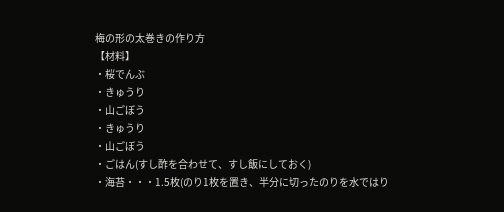梅の形の太巻きの作り方
【材料】
・桜でんぶ
・きゅうり
・山ごぼう
・きゅうり
・山ごぼう
・ごはん(すし酢を合わせて、すし飯にしておく)
・海苔・・・1.5枚(のり1枚を置き、半分に切ったのりを水ではり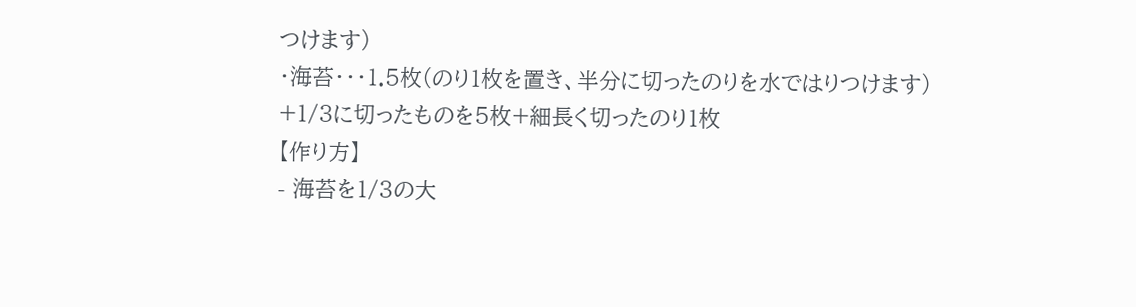つけます)
・海苔・・・1.5枚(のり1枚を置き、半分に切ったのりを水ではりつけます)
+1/3に切ったものを5枚+細長く切ったのり1枚
【作り方】
- 海苔を1/3の大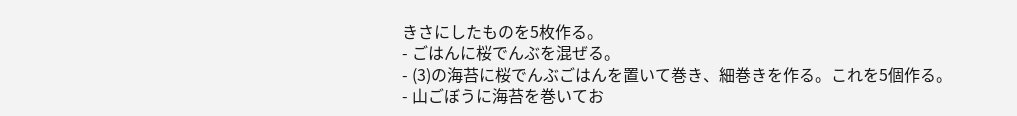きさにしたものを5枚作る。
- ごはんに桜でんぶを混ぜる。
- (3)の海苔に桜でんぶごはんを置いて巻き、細巻きを作る。これを5個作る。
- 山ごぼうに海苔を巻いてお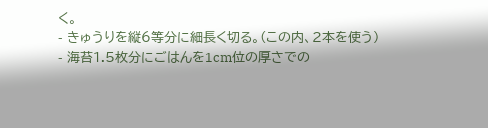く。
- きゅうりを縦6等分に細長く切る。(この内、2本を使う)
- 海苔1.5枚分にごはんを1cm位の厚さでの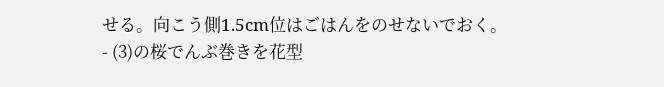せる。向こう側1.5cm位はごはんをのせないでおく。
- (3)の桜でんぶ巻きを花型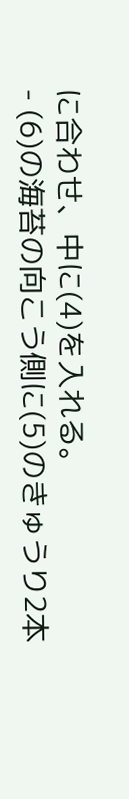に合わせ、中に(4)を入れる。
- (6)の海苔の向こう側に(5)のきゅうり2本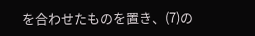を合わせたものを置き、(7)の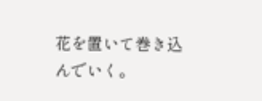花を置いて巻き込んでいく。